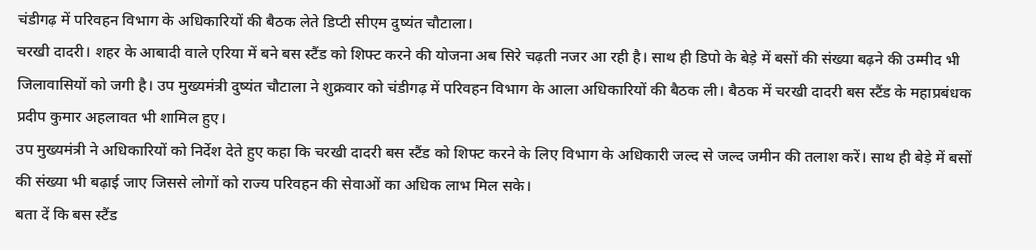चंडीगढ़ में परिवहन विभाग के अधिकारियों की बैठक लेते डिप्टी सीएम दुष्यंत चौटाला।
चरखी दादरी। शहर के आबादी वाले एरिया में बने बस स्टैंड को शिफ्ट करने की योजना अब सिरे चढ़ती नजर आ रही है। साथ ही डिपो के बेड़े में बसों की संख्या बढ़ने की उम्मीद भी जिलावासियों को जगी है। उप मुख्यमंत्री दुष्यंत चौटाला ने शुक्रवार को चंडीगढ़ में परिवहन विभाग के आला अधिकारियों की बैठक ली। बैठक में चरखी दादरी बस स्टैंड के महाप्रबंधक प्रदीप कुमार अहलावत भी शामिल हुए।
उप मुख्यमंत्री ने अधिकारियों को निर्देश देते हुए कहा कि चरखी दादरी बस स्टैंड को शिफ्ट करने के लिए विभाग के अधिकारी जल्द से जल्द जमीन की तलाश करें। साथ ही बेड़े में बसों की संख्या भी बढ़ाई जाए जिससे लोगों को राज्य परिवहन की सेवाओं का अधिक लाभ मिल सके।
बता दें कि बस स्टैंड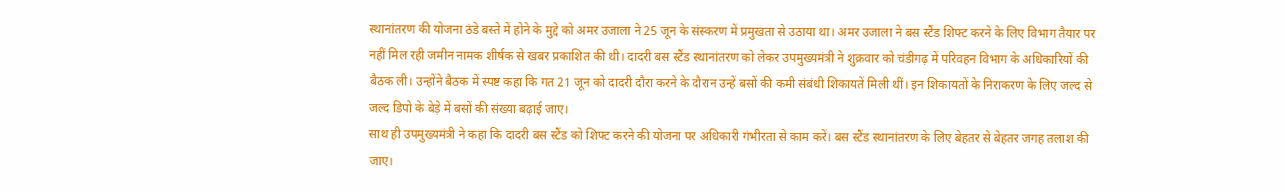स्थानांतरण की योजना ठंडे बस्ते में होने के मुद्दे को अमर उजाला ने 25 जून के संस्करण में प्रमुखता से उठाया था। अमर उजाला ने बस स्टैंड शिफ्ट करने के लिए विभाग तैयार पर नहीं मिल रही जमीन नामक शीर्षक से खबर प्रकाशित की थी। दादरी बस स्टैंड स्थानांतरण को लेकर उपमुख्यमंत्री ने शुक्रवार को चंडीगढ़ में परिवहन विभाग के अधिकारियों की बैठक ली। उन्होंने बैठक में स्पष्ट कहा कि गत 21 जून को दादरी दौरा करने के दौरान उन्हें बसों की कमी संबंधी शिकायतें मिली थीं। इन शिकायतों के निराकरण के लिए जल्द से जल्द डिपो के बेड़े में बसों की संख्या बढ़ाई जाए।
साथ ही उपमुख्यमंत्री ने कहा कि दादरी बस स्टैंड को शिफ्ट करने की योजना पर अधिकारी गंभीरता से काम करें। बस स्टैंड स्थानांतरण के लिए बेहतर से बेहतर जगह तलाश की जाए।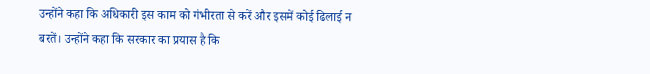उन्होंने कहा कि अधिकारी इस काम को गंभीरता से करें और इसमें कोई ढिलाई न बरतें। उन्होंने कहा कि सरकार का प्रयास है कि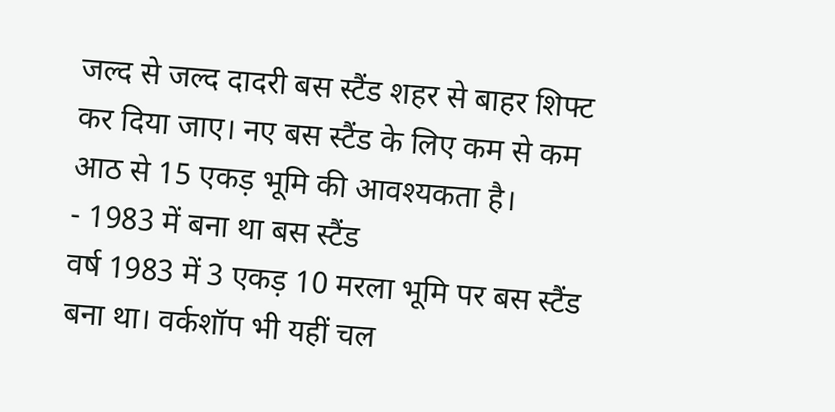जल्द से जल्द दादरी बस स्टैंड शहर से बाहर शिफ्ट कर दिया जाए। नए बस स्टैंड के लिए कम से कम आठ से 15 एकड़ भूमि की आवश्यकता है।
- 1983 में बना था बस स्टैंड
वर्ष 1983 में 3 एकड़ 10 मरला भूमि पर बस स्टैंड बना था। वर्कशॉप भी यहीं चल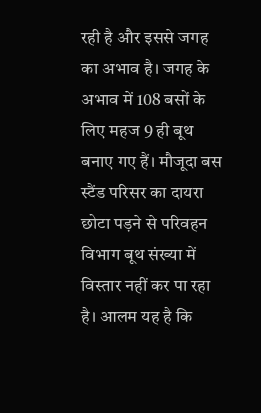रही है और इससे जगह का अभाव है। जगह के अभाव में 108 बसों के लिए महज 9 ही बूथ बनाए गए हैं। मौजूदा बस स्टैंड परिसर का दायरा छोटा पड़ने से परिवहन विभाग बूथ संख्या में विस्तार नहीं कर पा रहा है। आलम यह है कि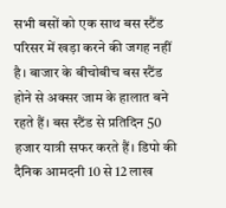सभी बसों को एक साथ बस स्टैंड परिसर में खड़ा करने की जगह नहीं है। बाजार के बीचोबीच बस स्टैंड होने से अक्सर जाम के हालात बने रहते हैं। बस स्टैंड से प्रतिदिन 50 हजार यात्री सफर करते हैं। डिपो की दैनिक आमदनी 10 से 12 लाख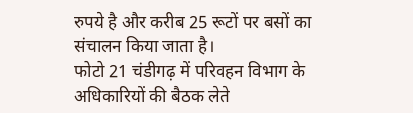रुपये है और करीब 25 रूटों पर बसों का संचालन किया जाता है।
फोटो 21 चंडीगढ़ में परिवहन विभाग के अधिकारियों की बैठक लेते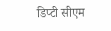डिप्टी सीएम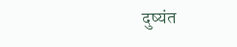दुष्यंत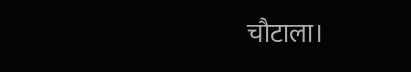चौटाला।